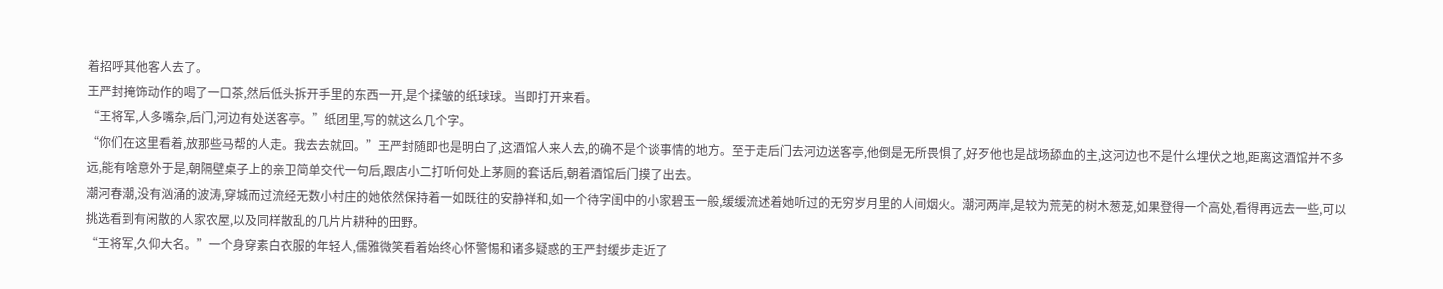着招呼其他客人去了。
王严封掩饰动作的喝了一口茶,然后低头拆开手里的东西一开,是个揉皱的纸球球。当即打开来看。
“王将军,人多嘴杂,后门,河边有处送客亭。”纸团里,写的就这么几个字。
“你们在这里看着,放那些马帮的人走。我去去就回。”王严封随即也是明白了,这酒馆人来人去,的确不是个谈事情的地方。至于走后门去河边送客亭,他倒是无所畏惧了,好歹他也是战场舔血的主,这河边也不是什么埋伏之地,距离这酒馆并不多远,能有啥意外于是,朝隔壁桌子上的亲卫简单交代一句后,跟店小二打听何处上茅厕的套话后,朝着酒馆后门摸了出去。
潮河春潮,没有汹涌的波涛,穿城而过流经无数小村庄的她依然保持着一如既往的安静祥和,如一个待字闺中的小家碧玉一般,缓缓流述着她听过的无穷岁月里的人间烟火。潮河两岸,是较为荒芜的树木葱茏,如果登得一个高处,看得再远去一些,可以挑选看到有闲散的人家农屋,以及同样散乱的几片片耕种的田野。
“王将军,久仰大名。”一个身穿素白衣服的年轻人,儒雅微笑看着始终心怀警惕和诸多疑惑的王严封缓步走近了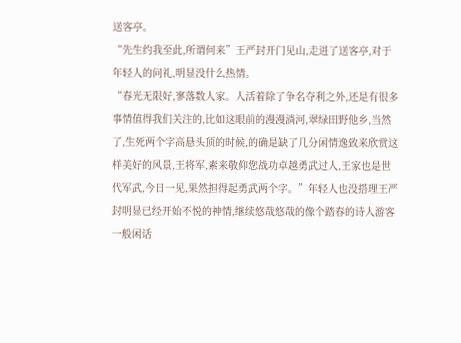送客亭。
“先生约我至此,所谓何来”王严封开门见山,走进了送客亭,对于年轻人的问礼,明显没什么热情。
“春光无限好,寥落数人家。人活着除了争名夺利之外,还是有很多事情值得我们关注的,比如这眼前的漫漫淌河,翠绿田野他乡,当然了,生死两个字高悬头顶的时候,的确是缺了几分闲情逸致来欣赏这样美好的风景,王将军,素来敬仰您战功卓越勇武过人,王家也是世代军武,今日一见,果然担得起勇武两个字。”年轻人也没搭理王严封明显已经开始不悦的神情,继续悠哉悠哉的像个踏春的诗人游客一般闲话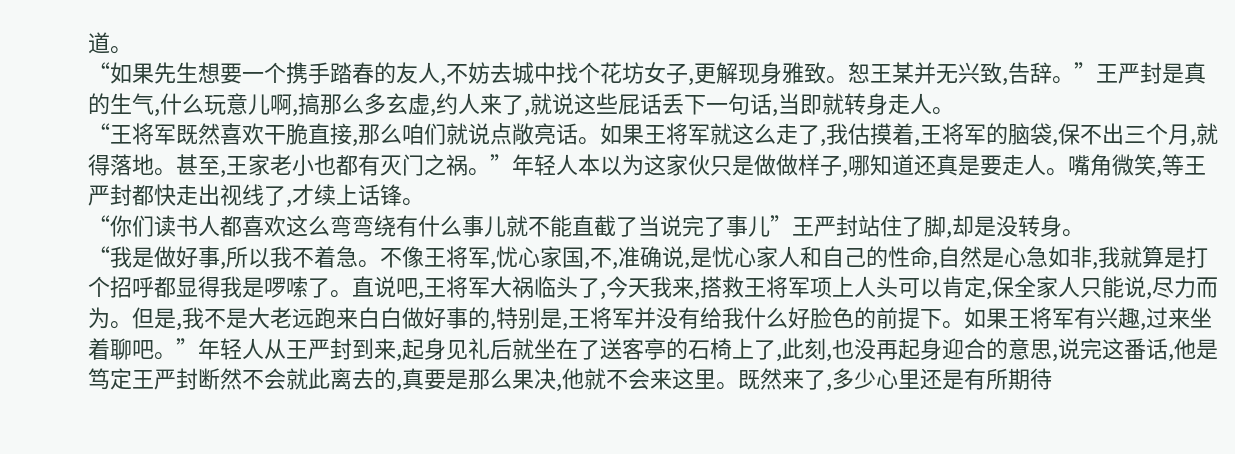道。
“如果先生想要一个携手踏春的友人,不妨去城中找个花坊女子,更解现身雅致。恕王某并无兴致,告辞。”王严封是真的生气,什么玩意儿啊,搞那么多玄虚,约人来了,就说这些屁话丢下一句话,当即就转身走人。
“王将军既然喜欢干脆直接,那么咱们就说点敞亮话。如果王将军就这么走了,我估摸着,王将军的脑袋,保不出三个月,就得落地。甚至,王家老小也都有灭门之祸。”年轻人本以为这家伙只是做做样子,哪知道还真是要走人。嘴角微笑,等王严封都快走出视线了,才续上话锋。
“你们读书人都喜欢这么弯弯绕有什么事儿就不能直截了当说完了事儿”王严封站住了脚,却是没转身。
“我是做好事,所以我不着急。不像王将军,忧心家国,不,准确说,是忧心家人和自己的性命,自然是心急如非,我就算是打个招呼都显得我是啰嗦了。直说吧,王将军大祸临头了,今天我来,搭救王将军项上人头可以肯定,保全家人只能说,尽力而为。但是,我不是大老远跑来白白做好事的,特别是,王将军并没有给我什么好脸色的前提下。如果王将军有兴趣,过来坐着聊吧。”年轻人从王严封到来,起身见礼后就坐在了送客亭的石椅上了,此刻,也没再起身迎合的意思,说完这番话,他是笃定王严封断然不会就此离去的,真要是那么果决,他就不会来这里。既然来了,多少心里还是有所期待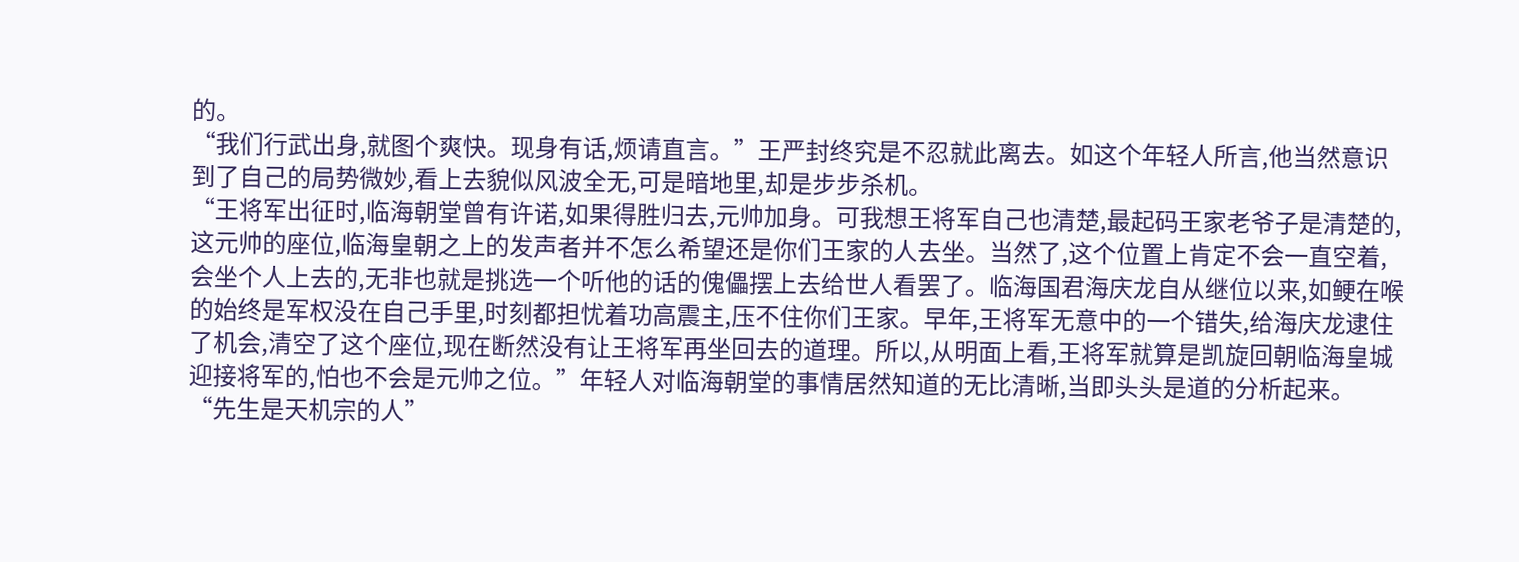的。
“我们行武出身,就图个爽快。现身有话,烦请直言。”王严封终究是不忍就此离去。如这个年轻人所言,他当然意识到了自己的局势微妙,看上去貌似风波全无,可是暗地里,却是步步杀机。
“王将军出征时,临海朝堂曾有许诺,如果得胜归去,元帅加身。可我想王将军自己也清楚,最起码王家老爷子是清楚的,这元帅的座位,临海皇朝之上的发声者并不怎么希望还是你们王家的人去坐。当然了,这个位置上肯定不会一直空着,会坐个人上去的,无非也就是挑选一个听他的话的傀儡摆上去给世人看罢了。临海国君海庆龙自从继位以来,如鲠在喉的始终是军权没在自己手里,时刻都担忧着功高震主,压不住你们王家。早年,王将军无意中的一个错失,给海庆龙逮住了机会,清空了这个座位,现在断然没有让王将军再坐回去的道理。所以,从明面上看,王将军就算是凯旋回朝临海皇城迎接将军的,怕也不会是元帅之位。”年轻人对临海朝堂的事情居然知道的无比清晰,当即头头是道的分析起来。
“先生是天机宗的人”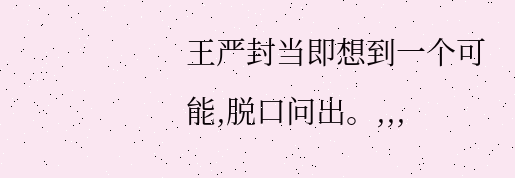王严封当即想到一个可能,脱口问出。,,,